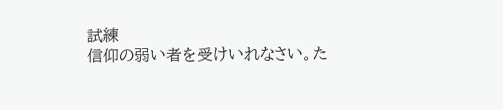試練
信仰の弱い者を受けいれなさい。た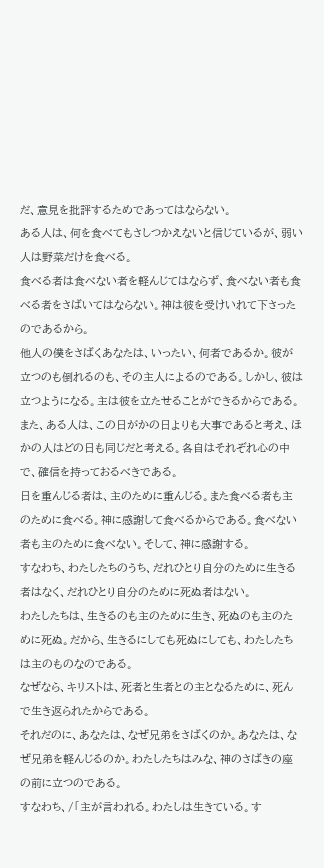だ、意見を批評するためであってはならない。
ある人は、何を食べてもさしつかえないと信じているが、弱い人は野菜だけを食べる。
食べる者は食べない者を軽んじてはならず、食べない者も食べる者をさばいてはならない。神は彼を受けいれて下さったのであるから。
他人の僕をさばくあなたは、いったい、何者であるか。彼が立つのも倒れるのも、その主人によるのである。しかし、彼は立つようになる。主は彼を立たせることができるからである。
また、ある人は、この日がかの日よりも大事であると考え、ほかの人はどの日も同じだと考える。各自はそれぞれ心の中で、確信を持っておるべきである。
日を重んじる者は、主のために重んじる。また食べる者も主のために食べる。神に感謝して食べるからである。食べない者も主のために食べない。そして、神に感謝する。
すなわち、わたしたちのうち、だれひとり自分のために生きる者はなく、だれひとり自分のために死ぬ者はない。
わたしたちは、生きるのも主のために生き、死ぬのも主のために死ぬ。だから、生きるにしても死ぬにしても、わたしたちは主のものなのである。
なぜなら、キリストは、死者と生者との主となるために、死んで生き返られたからである。
それだのに、あなたは、なぜ兄弟をさばくのか。あなたは、なぜ兄弟を軽んじるのか。わたしたちはみな、神のさばきの座の前に立つのである。
すなわち、/「主が言われる。わたしは生きている。す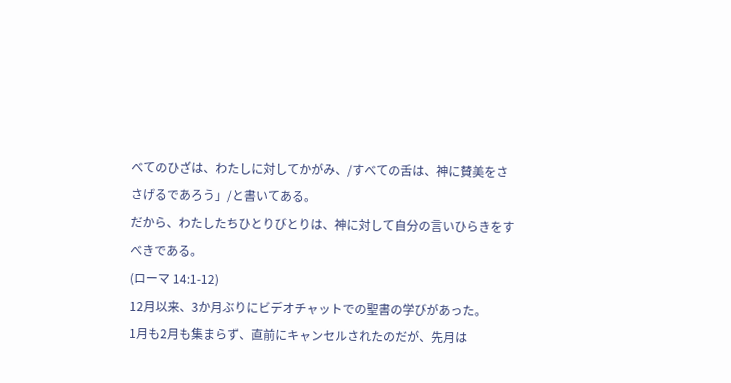べてのひざは、わたしに対してかがみ、/すべての舌は、神に賛美をささげるであろう」/と書いてある。
だから、わたしたちひとりびとりは、神に対して自分の言いひらきをすべきである。
(ローマ 14:1-12)
12月以来、3か月ぶりにビデオチャットでの聖書の学びがあった。
1月も2月も集まらず、直前にキャンセルされたのだが、先月は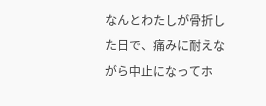なんとわたしが骨折した日で、痛みに耐えながら中止になってホ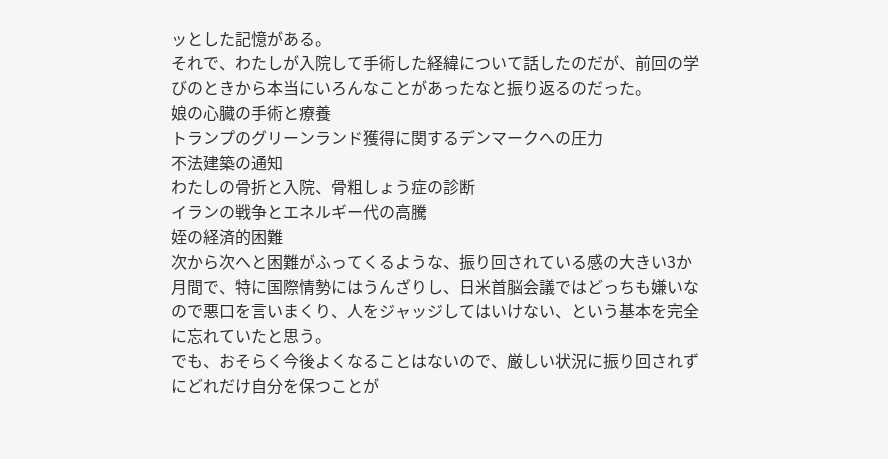ッとした記憶がある。
それで、わたしが入院して手術した経緯について話したのだが、前回の学びのときから本当にいろんなことがあったなと振り返るのだった。
娘の心臓の手術と療養
トランプのグリーンランド獲得に関するデンマークへの圧力
不法建築の通知
わたしの骨折と入院、骨粗しょう症の診断
イランの戦争とエネルギー代の高騰
姪の経済的困難
次から次へと困難がふってくるような、振り回されている感の大きい3か月間で、特に国際情勢にはうんざりし、日米首脳会議ではどっちも嫌いなので悪口を言いまくり、人をジャッジしてはいけない、という基本を完全に忘れていたと思う。
でも、おそらく今後よくなることはないので、厳しい状況に振り回されずにどれだけ自分を保つことが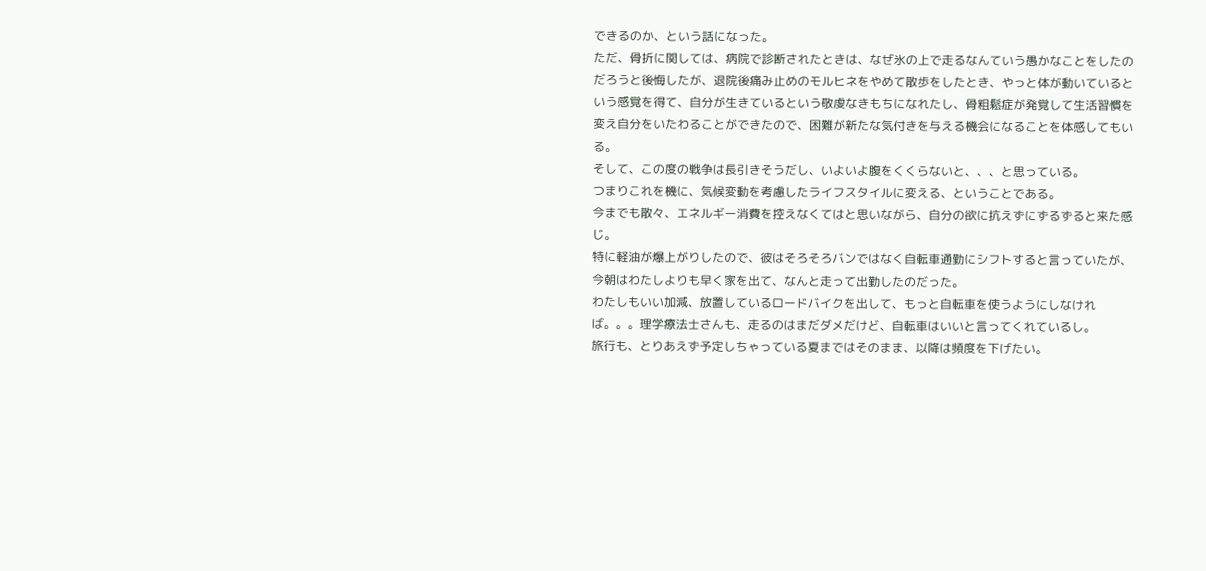できるのか、という話になった。
ただ、骨折に関しては、病院で診断されたときは、なぜ氷の上で走るなんていう愚かなことをしたのだろうと後悔したが、退院後痛み止めのモルヒネをやめて散歩をしたとき、やっと体が動いているという感覚を得て、自分が生きているという敬虔なきもちになれたし、骨粗鬆症が発覚して生活習慣を変え自分をいたわることができたので、困難が新たな気付きを与える機会になることを体感してもいる。
そして、この度の戦争は長引きそうだし、いよいよ腹をくくらないと、、、と思っている。
つまりこれを機に、気候変動を考慮したライフスタイルに変える、ということである。
今までも散々、エネルギー消費を控えなくてはと思いながら、自分の欲に抗えずにずるずると来た感じ。
特に軽油が爆上がりしたので、彼はそろそろバンではなく自転車通勤にシフトすると言っていたが、今朝はわたしよりも早く家を出て、なんと走って出勤したのだった。
わたしもいい加減、放置しているロードバイクを出して、もっと自転車を使うようにしなければ。。。理学療法士さんも、走るのはまだダメだけど、自転車はいいと言ってくれているし。
旅行も、とりあえず予定しちゃっている夏まではそのまま、以降は頻度を下げたい。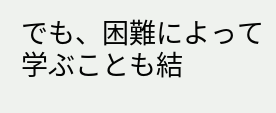でも、困難によって学ぶことも結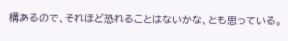構あるので、それほど恐れることはないかな、とも思っている。